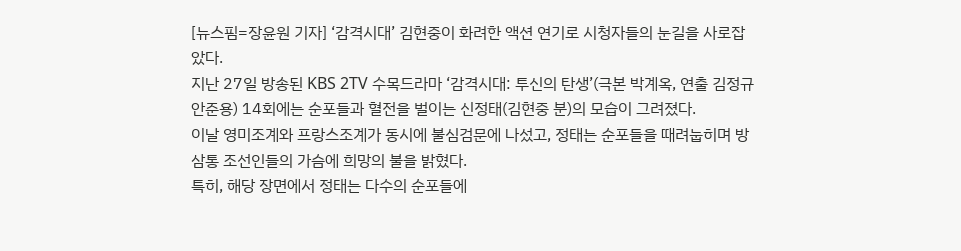[뉴스핌=장윤원 기자] ‘감격시대’ 김현중이 화려한 액션 연기로 시청자들의 눈길을 사로잡았다.
지난 27일 방송된 KBS 2TV 수목드라마 ‘감격시대: 투신의 탄생’(극본 박계옥, 연출 김정규 안준용) 14회에는 순포들과 혈전을 벌이는 신정태(김현중 분)의 모습이 그려졌다.
이날 영미조계와 프랑스조계가 동시에 불심검문에 나섰고, 정태는 순포들을 때려눕히며 방삼통 조선인들의 가슴에 희망의 불을 밝혔다.
특히, 해당 장면에서 정태는 다수의 순포들에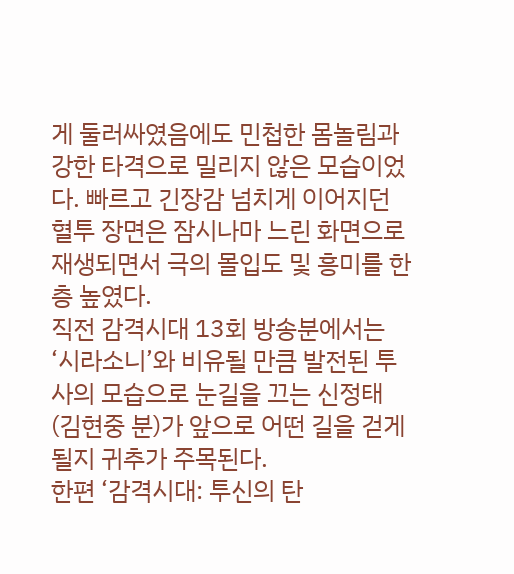게 둘러싸였음에도 민첩한 몸놀림과 강한 타격으로 밀리지 않은 모습이었다. 빠르고 긴장감 넘치게 이어지던 혈투 장면은 잠시나마 느린 화면으로 재생되면서 극의 몰입도 및 흥미를 한층 높였다.
직전 감격시대 13회 방송분에서는 ‘시라소니’와 비유될 만큼 발전된 투사의 모습으로 눈길을 끄는 신정태(김현중 분)가 앞으로 어떤 길을 걷게 될지 귀추가 주목된다.
한편 ‘감격시대: 투신의 탄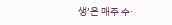생’은 매주 수·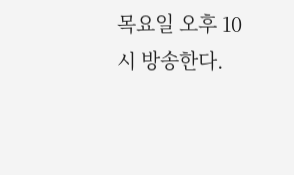목요일 오후 10시 방송한다.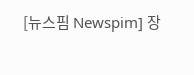[뉴스핌 Newspim] 장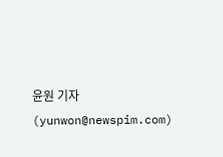윤원 기자 (yunwon@newspim.com)